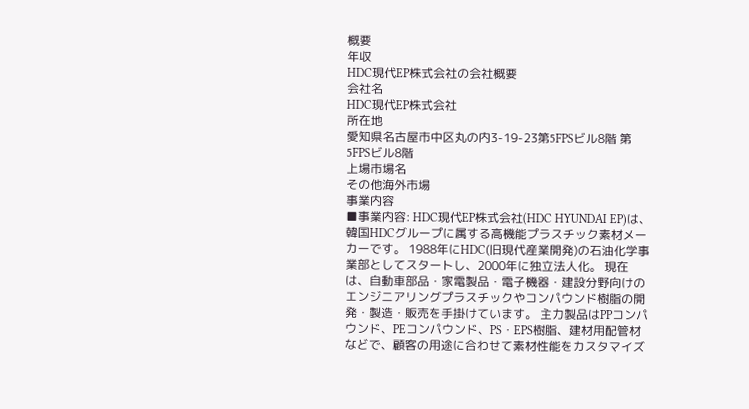概要
年収
HDC現代EP株式会社の会社概要
会社名
HDC現代EP株式会社
所在地
愛知県名古屋市中区丸の内3-19-23第5FPSビル8階 第5FPSビル8階
上場市場名
その他海外市場
事業内容
■事業内容: HDC現代EP株式会社(HDC HYUNDAI EP)は、韓国HDCグループに属する高機能プラスチック素材メーカーです。 1988年にHDC(旧現代産業開発)の石油化学事業部としてスタートし、2000年に独立法人化。 現在は、自動車部品・家電製品・電子機器・建設分野向けのエンジニアリングプラスチックやコンパウンド樹脂の開発・製造・販売を手掛けています。 主力製品はPPコンパウンド、PEコンパウンド、PS・EPS樹脂、建材用配管材などで、顧客の用途に合わせて素材性能をカスタマイズ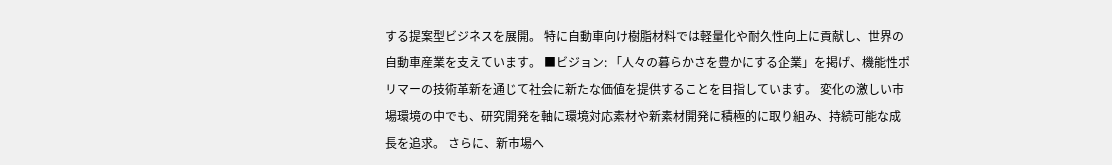する提案型ビジネスを展開。 特に自動車向け樹脂材料では軽量化や耐久性向上に貢献し、世界の自動車産業を支えています。 ■ビジョン: 「人々の暮らかさを豊かにする企業」を掲げ、機能性ポリマーの技術革新を通じて社会に新たな価値を提供することを目指しています。 変化の激しい市場環境の中でも、研究開発を軸に環境対応素材や新素材開発に積極的に取り組み、持続可能な成長を追求。 さらに、新市場へ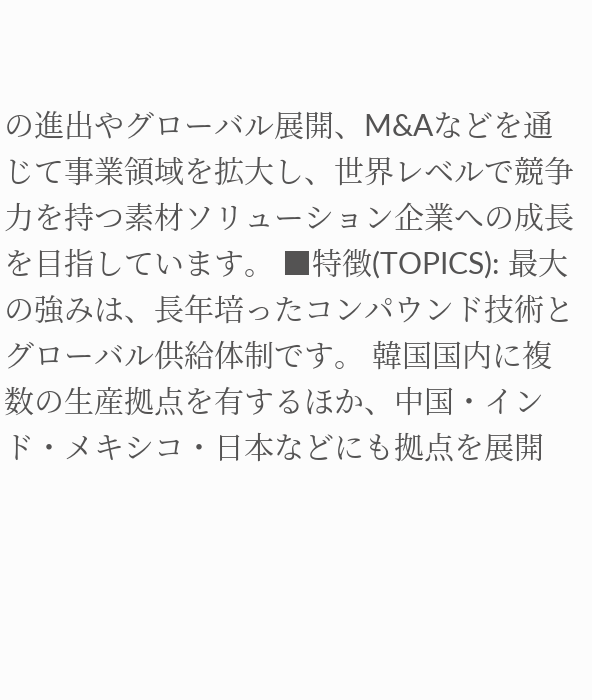の進出やグローバル展開、M&Aなどを通じて事業領域を拡大し、世界レベルで競争力を持つ素材ソリューション企業への成長を目指しています。 ■特徴(TOPICS): 最大の強みは、長年培ったコンパウンド技術とグローバル供給体制です。 韓国国内に複数の生産拠点を有するほか、中国・インド・メキシコ・日本などにも拠点を展開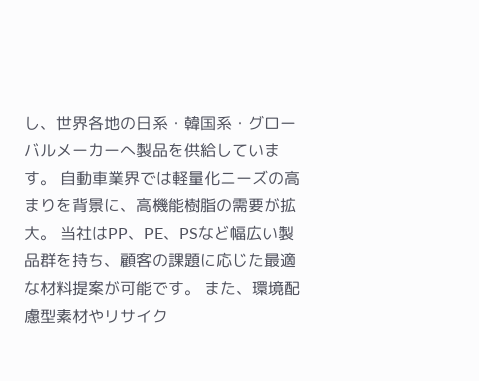し、世界各地の日系・韓国系・グローバルメーカーへ製品を供給しています。 自動車業界では軽量化ニーズの高まりを背景に、高機能樹脂の需要が拡大。 当社はPP、PE、PSなど幅広い製品群を持ち、顧客の課題に応じた最適な材料提案が可能です。 また、環境配慮型素材やリサイク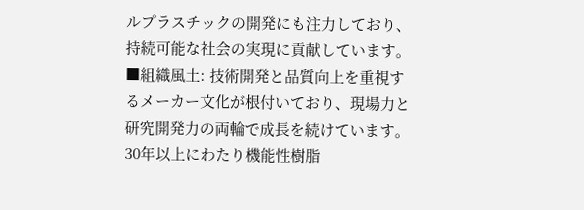ルプラスチックの開発にも注力しており、持続可能な社会の実現に貢献しています。 ■組織風土: 技術開発と品質向上を重視するメーカー文化が根付いており、現場力と研究開発力の両輪で成長を続けています。 30年以上にわたり機能性樹脂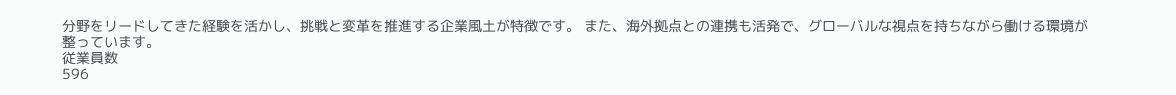分野をリードしてきた経験を活かし、挑戦と変革を推進する企業風土が特徴です。 また、海外拠点との連携も活発で、グローバルな視点を持ちながら働ける環境が整っています。
従業員数
596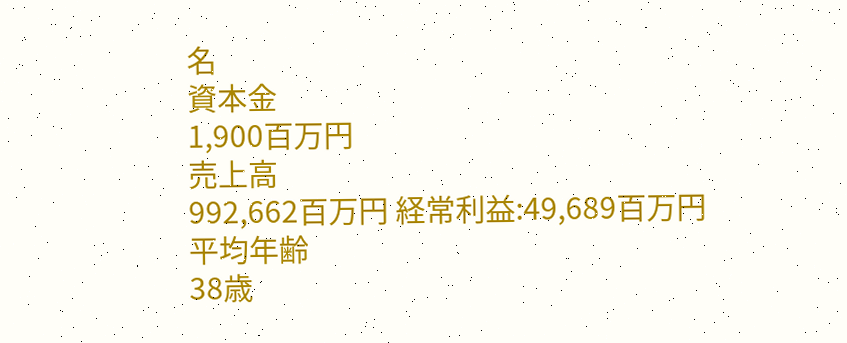名
資本金
1,900百万円
売上高
992,662百万円 経常利益:49,689百万円
平均年齢
38歳